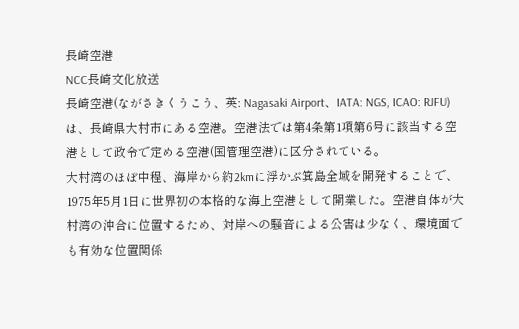長崎空港
NCC長崎文化放送
長崎空港(ながさきくうこう、英: Nagasaki Airport、IATA: NGS, ICAO: RJFU)は、長崎県大村市にある空港。空港法では第4条第1項第6号に該当する空港として政令で定める空港(国管理空港)に区分されている。
大村湾のほぼ中程、海岸から約2kmに浮かぶ箕島全域を開発することで、1975年5月1日に世界初の本格的な海上空港として開業した。空港自体が大村湾の沖合に位置するため、対岸への騒音による公害は少なく、環境面でも有効な位置関係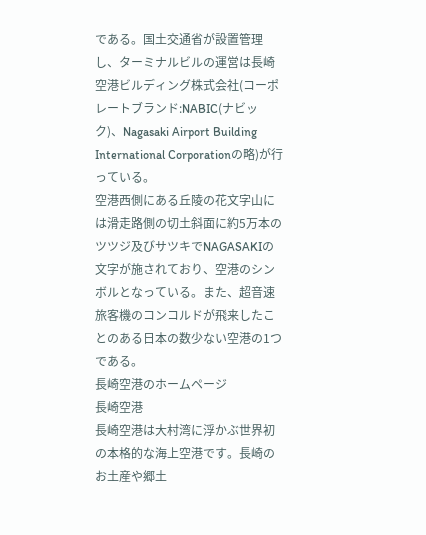である。国土交通省が設置管理し、ターミナルビルの運営は長崎空港ビルディング株式会社(コーポレートブランド:NABIC(ナビック)、Nagasaki Airport Building International Corporationの略)が行っている。
空港西側にある丘陵の花文字山には滑走路側の切土斜面に約5万本のツツジ及びサツキでNAGASAKIの文字が施されており、空港のシンボルとなっている。また、超音速旅客機のコンコルドが飛来したことのある日本の数少ない空港の1つである。
長崎空港のホームページ
長崎空港
長崎空港は大村湾に浮かぶ世界初の本格的な海上空港です。長崎のお土産や郷土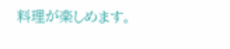料理が楽しめます。